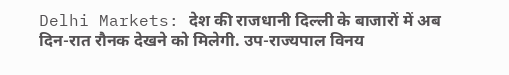Delhi Markets: देश की राजधानी दिल्ली के बाजारों में अब दिन-रात रौनक देखने को मिलेगी. उप-राज्यपाल विनय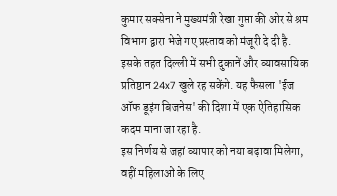कुमार सक्सेना ने मुख्यमंत्री रेखा गुप्ता की ओर से श्रम विभाग द्वारा भेजे गए प्रस्ताव को मंजूरी दे दी है. इसके तहत दिल्ली में सभी दुकानें और व्यावसायिक प्रतिष्ठान 24x7 खुले रह सकेंगे. यह फैसला 'ईज ऑफ डूइंग बिजनेस' की दिशा में एक ऐतिहासिक कदम माना जा रहा है.
इस निर्णय से जहां व्यापार को नया बढ़ावा मिलेगा, वहीं महिलाओं के लिए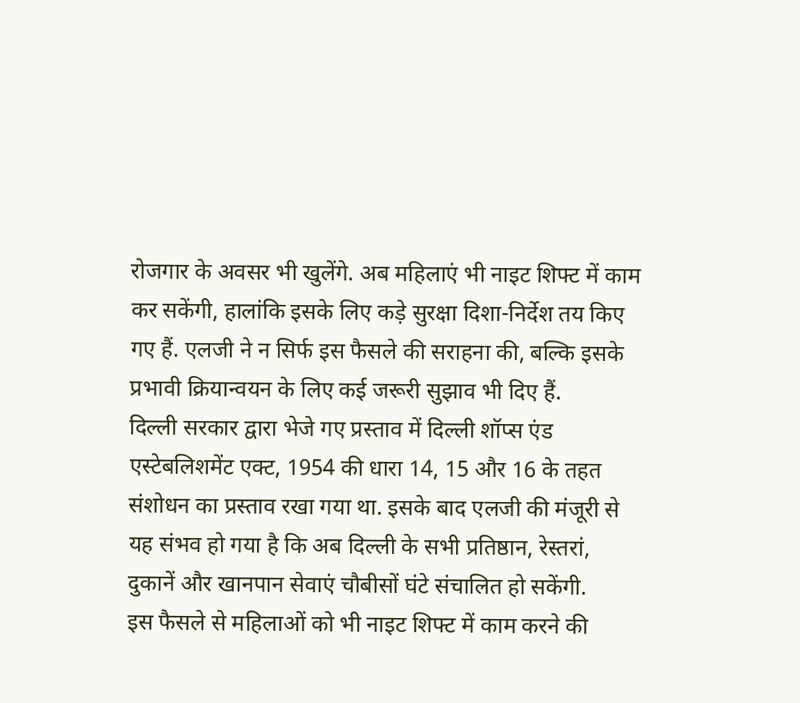रोजगार के अवसर भी खुलेंगे. अब महिलाएं भी नाइट शिफ्ट में काम कर सकेंगी, हालांकि इसके लिए कड़े सुरक्षा दिशा-निर्देश तय किए गए हैं. एलजी ने न सिर्फ इस फैसले की सराहना की, बल्कि इसके प्रभावी क्रियान्वयन के लिए कई जरूरी सुझाव भी दिए हैं.
दिल्ली सरकार द्वारा भेजे गए प्रस्ताव में दिल्ली शॉप्स एंड एस्टेबलिशमेंट एक्ट, 1954 की धारा 14, 15 और 16 के तहत संशोधन का प्रस्ताव रखा गया था. इसके बाद एलजी की मंजूरी से यह संभव हो गया है कि अब दिल्ली के सभी प्रतिष्ठान, रेस्तरां, दुकानें और खानपान सेवाएं चौबीसों घंटे संचालित हो सकेंगी.
इस फैसले से महिलाओं को भी नाइट शिफ्ट में काम करने की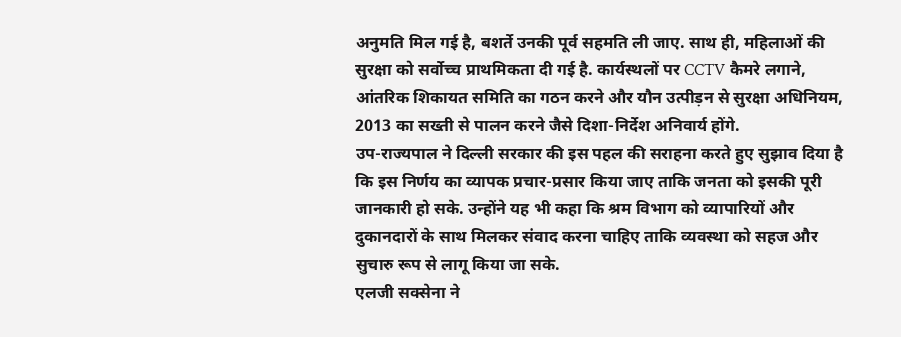अनुमति मिल गई है, बशर्ते उनकी पूर्व सहमति ली जाए. साथ ही, महिलाओं की सुरक्षा को सर्वोच्च प्राथमिकता दी गई है. कार्यस्थलों पर CCTV कैमरे लगाने, आंतरिक शिकायत समिति का गठन करने और यौन उत्पीड़न से सुरक्षा अधिनियम, 2013 का सख्ती से पालन करने जैसे दिशा-निर्देश अनिवार्य होंगे.
उप-राज्यपाल ने दिल्ली सरकार की इस पहल की सराहना करते हुए सुझाव दिया है कि इस निर्णय का व्यापक प्रचार-प्रसार किया जाए ताकि जनता को इसकी पूरी जानकारी हो सके. उन्होंने यह भी कहा कि श्रम विभाग को व्यापारियों और दुकानदारों के साथ मिलकर संवाद करना चाहिए ताकि व्यवस्था को सहज और सुचारु रूप से लागू किया जा सके.
एलजी सक्सेना ने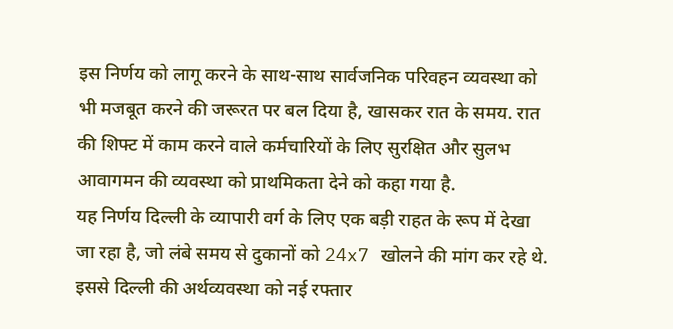इस निर्णय को लागू करने के साथ-साथ सार्वजनिक परिवहन व्यवस्था को भी मजबूत करने की जरूरत पर बल दिया है, खासकर रात के समय. रात की शिफ्ट में काम करने वाले कर्मचारियों के लिए सुरक्षित और सुलभ आवागमन की व्यवस्था को प्राथमिकता देने को कहा गया है.
यह निर्णय दिल्ली के व्यापारी वर्ग के लिए एक बड़ी राहत के रूप में देखा जा रहा है, जो लंबे समय से दुकानों को 24x7 खोलने की मांग कर रहे थे. इससे दिल्ली की अर्थव्यवस्था को नई रफ्तार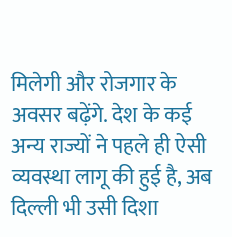मिलेगी और रोजगार के अवसर बढ़ेंगे. देश के कई अन्य राज्यों ने पहले ही ऐसी व्यवस्था लागू की हुई है, अब दिल्ली भी उसी दिशा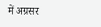में अग्रसर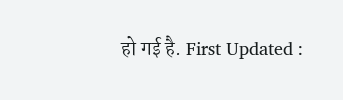हो गई है. First Updated :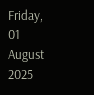Friday, 01 August 2025